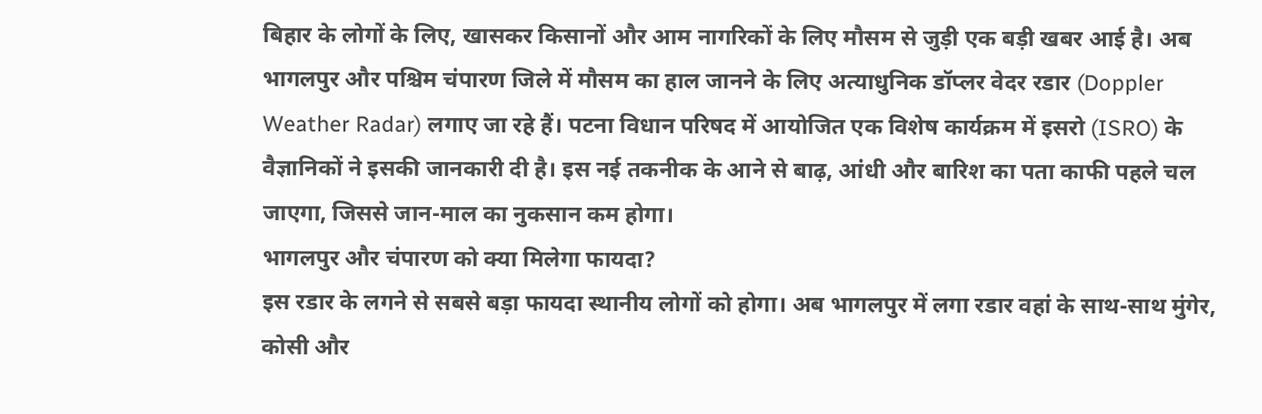बिहार के लोगों के लिए, खासकर किसानों और आम नागरिकों के लिए मौसम से जुड़ी एक बड़ी खबर आई है। अब भागलपुर और पश्चिम चंपारण जिले में मौसम का हाल जानने के लिए अत्याधुनिक डॉप्लर वेदर रडार (Doppler Weather Radar) लगाए जा रहे हैं। पटना विधान परिषद में आयोजित एक विशेष कार्यक्रम में इसरो (ISRO) के वैज्ञानिकों ने इसकी जानकारी दी है। इस नई तकनीक के आने से बाढ़, आंधी और बारिश का पता काफी पहले चल जाएगा, जिससे जान-माल का नुकसान कम होगा।
भागलपुर और चंपारण को क्या मिलेगा फायदा?
इस रडार के लगने से सबसे बड़ा फायदा स्थानीय लोगों को होगा। अब भागलपुर में लगा रडार वहां के साथ-साथ मुंगेर, कोसी और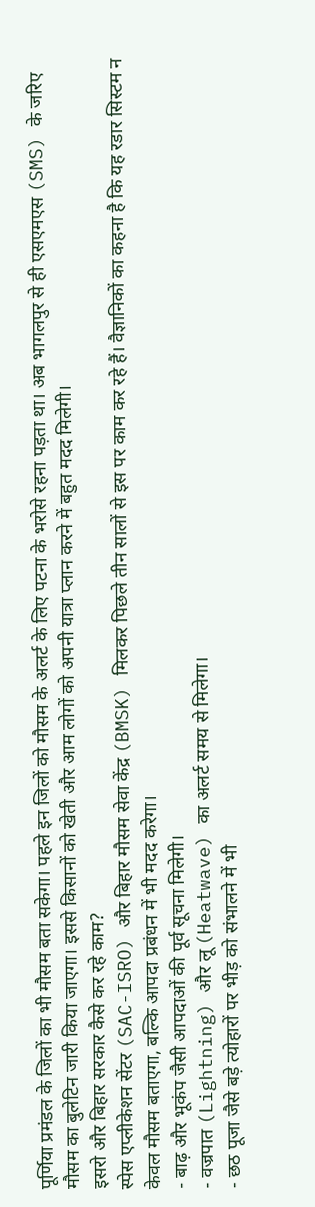पूर्णिया प्रमंडल के जिलों का भी मौसम बता सकेगा। पहले इन जिलों को मौसम के अलर्ट के लिए पटना के भरोसे रहना पड़ता था। अब भागलपुर से ही एसएमएस (SMS) के जरिए मौसम का बुलेटिन जारी किया जाएगा। इससे किसानों को खेती और आम लोगों को अपनी यात्रा प्लान करने में बहुत मदद मिलेगी।
इसरो और बिहार सरकार कैसे कर रहे काम?
स्पेस एप्लीकेशन सेंटर (SAC-ISRO) और बिहार मौसम सेवा केंद्र (BMSK) मिलकर पिछले तीन सालों से इस पर काम कर रहे हैं। वैज्ञानिकों का कहना है कि यह रडार सिस्टम न केवल मौसम बताएगा, बल्कि आपदा प्रबंधन में भी मदद करेगा।
- बाढ़ और भूकंप जैसी आपदाओं की पूर्व सूचना मिलेगी।
- वज्रपात (Lightning) और लू (Heatwave) का अलर्ट समय से मिलेगा।
- छठ पूजा जैसे बड़े त्योहारों पर भीड़ को संभालने में भी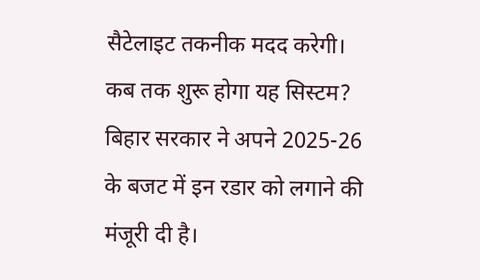सैटेलाइट तकनीक मदद करेगी।
कब तक शुरू होगा यह सिस्टम?
बिहार सरकार ने अपने 2025-26 के बजट में इन रडार को लगाने की मंजूरी दी है।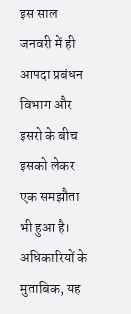इस साल जनवरी में ही आपदा प्रबंधन विभाग और इसरो के बीच इसको लेकर एक समझौता भी हुआ है। अधिकारियों के मुताबिक, यह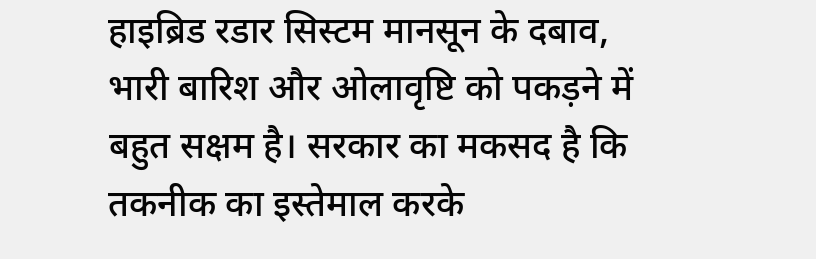हाइब्रिड रडार सिस्टम मानसून के दबाव, भारी बारिश और ओलावृष्टि को पकड़ने में बहुत सक्षम है। सरकार का मकसद है कि तकनीक का इस्तेमाल करके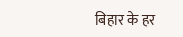बिहार के हर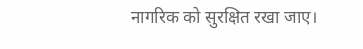नागरिक को सुरक्षित रखा जाए।